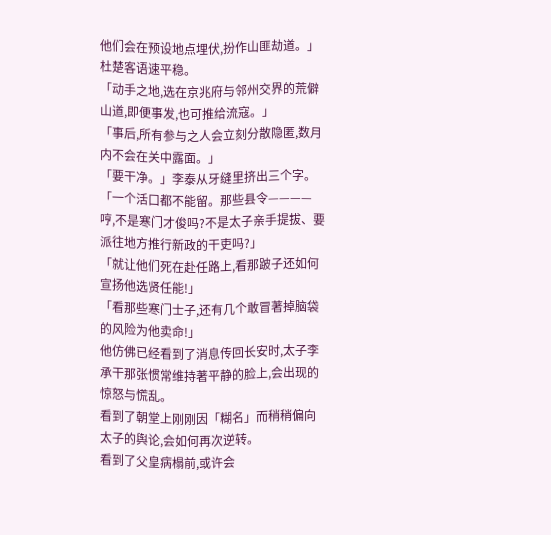他们会在预设地点埋伏,扮作山匪劫道。」杜楚客语速平稳。
「动手之地,选在京兆府与邻州交界的荒僻山道,即便事发,也可推给流寇。」
「事后,所有参与之人会立刻分散隐匿,数月内不会在关中露面。」
「要干净。」李泰从牙缝里挤出三个字。
「一个活口都不能留。那些县令————哼,不是寒门才俊吗?不是太子亲手提拔、要派往地方推行新政的干吏吗?」
「就让他们死在赴任路上,看那跛子还如何宣扬他选贤任能!」
「看那些寒门士子,还有几个敢冒著掉脑袋的风险为他卖命!」
他仿佛已经看到了消息传回长安时,太子李承干那张惯常维持著平静的脸上,会出现的惊怒与慌乱。
看到了朝堂上刚刚因「糊名」而稍稍偏向太子的舆论,会如何再次逆转。
看到了父皇病榻前,或许会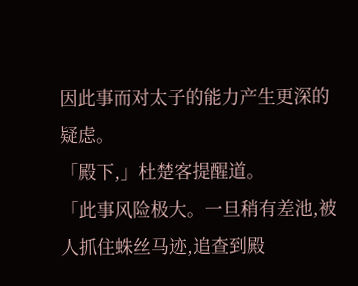因此事而对太子的能力产生更深的疑虑。
「殿下,」杜楚客提醒道。
「此事风险极大。一旦稍有差池,被人抓住蛛丝马迹,追查到殿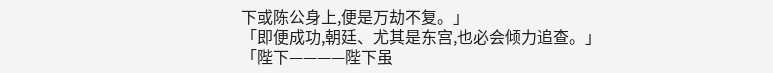下或陈公身上,便是万劫不复。」
「即便成功,朝廷、尤其是东宫,也必会倾力追查。」
「陛下————陛下虽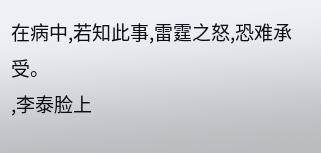在病中,若知此事,雷霆之怒,恐难承受。
,李泰脸上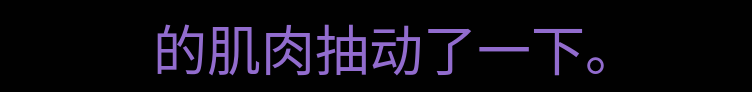的肌肉抽动了一下。